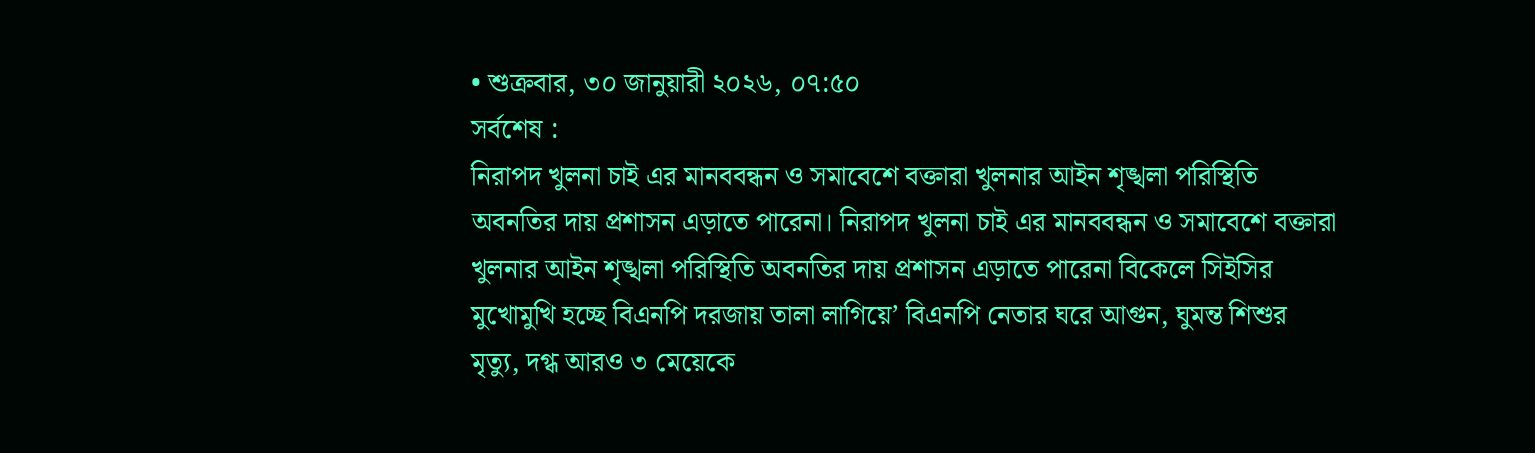• শুক্রবার, ৩০ জানুয়ারী ২০২৬, ০৭:৫০
সর্বশেষ :
নিরাপদ খুলনা চাই এর মানববন্ধন ও সমাবেশে বক্তারা খুলনার আইন শৃঙ্খলা পরিস্থিতি অবনতির দায় প্রশাসন এড়াতে পারেনা। নিরাপদ খুলনা চাই এর মানববন্ধন ও সমাবেশে বক্তারা খুলনার আইন শৃঙ্খলা পরিস্থিতি অবনতির দায় প্রশাসন এড়াতে পারেনা বিকেলে সিইসির মুখোমুখি হচ্ছে বিএনপি দরজায় তালা লাগিয়ে’ বিএনপি নেতার ঘরে আগুন, ঘুমন্ত শিশুর মৃত্যু, দগ্ধ আরও ৩ মেয়েকে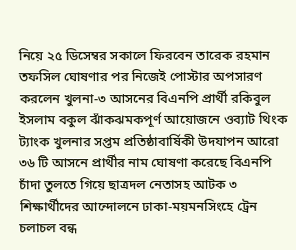নিয়ে ২৫ ডিসেম্বর সকালে ফিরবেন তারেক রহমান তফসিল ঘোষণার পর নিজেই পোস্টার অপসারণ করলেন খুলনা-৩ আসনের বিএনপি প্রার্থী রকিবুল ইসলাম বকুল ঝাঁকঝমকপূর্ণ আয়োজনে ওব্যাট থিংক ট্যাংক খুলনার সপ্তম প্রতিষ্ঠাবার্ষিকী উদযাপন আরো ৩৬ টি আসনে প্রার্থীর নাম ঘোষণা করেছে বিএনপি চাঁদা তুলতে গিয়ে ছাত্রদল নেতাসহ আটক ৩ শিক্ষার্থীদের আন্দোলনে ঢাকা-ময়মনসিংহে ট্রেন চলাচল বন্ধ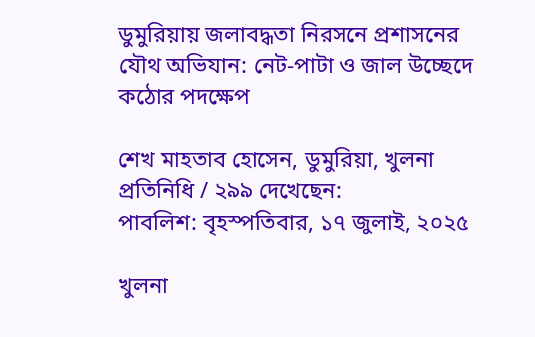ডুমুরিয়ায় জলাবদ্ধতা নিরসনে প্রশাসনের যৌথ অভিযান: নেট-পাটা ও জাল উচ্ছেদে কঠোর পদক্ষেপ

শেখ মাহতাব হোসেন, ডুমুরিয়া, খুলনা প্রতিনিধি / ২৯৯ দেখেছেন:
পাবলিশ: বৃহস্পতিবার, ১৭ জুলাই, ২০২৫

খুলনা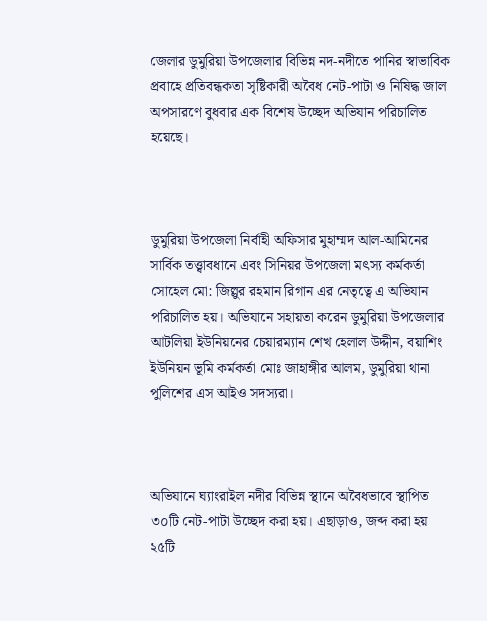জেলার ডুমুরিয়া উপজেলার বিভিন্ন নদ-নদীতে পানির স্বাভাবিক প্রবাহে প্রতিবন্ধকতা সৃষ্টিকারী অবৈধ নেট-পাটা ও নিষিদ্ধ জাল অপসারণে বুধবার এক বিশেষ উচ্ছেদ অভিযান পরিচালিত হয়েছে।



ডুমুরিয়া উপজেলা নির্বাহী অফিসার মুহাম্মদ আল-আমিনের সার্বিক তত্ত্বাবধানে এবং সিনিয়র উপজেলা মৎস্য কর্মকর্তা সোহেল মো: জিল্লুর রহমান রিগান এর নেতৃত্বে এ অভিযান পরিচালিত হয়। অভিযানে সহায়তা করেন ডুমুরিয়া উপজেলার আটলিয়া ইউনিয়নের চেয়ারম্যান শেখ হেলাল উদ্দীন, বয়াশিং ইউনিয়ন ভূমি কর্মকর্তা মোঃ জাহাঙ্গীর আলম, ডুমুরিয়া থানা পুলিশের এস আইও সদস্যরা।



অভিযানে ঘ্যাংরাইল নদীর বিভিন্ন স্থানে অবৈধভাবে স্থাপিত ৩০টি নেট-পাটা উচ্ছেদ করা হয়। এছাড়াও, জব্দ করা হয় ২৫টি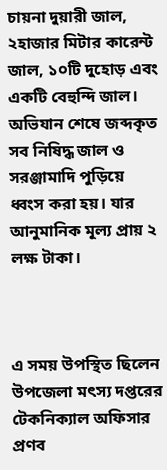চায়না দুয়ারী জাল, ২হাজার‌ মিটার কারেন্ট জাল, ১০টি দুহোড় এবং একটি বেহুন্দি জাল। অভিযান শেষে জব্দকৃত সব নিষিদ্ধ জাল ও সরঞ্জামাদি পুড়িয়ে ধ্বংস করা হয়। যার আনুমানিক মূল্য প্রায় ২ লক্ষ টাকা।



এ সময় উপস্থিত ছিলেন উপজেলা মৎস্য দপ্তরের টেকনিক্যাল অফিসার প্রণব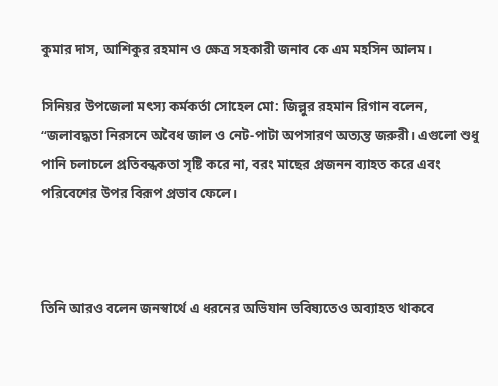কুমার দাস, আশিকুর রহমান ও ক্ষেত্র সহকারী জনাব কে এম মহসিন আলম।

সিনিয়র উপজেলা মৎস্য কর্মকর্তা সোহেল মো: জিল্লুর রহমান রিগান বলেন, “জলাবদ্ধতা নিরসনে অবৈধ জাল ও নেট-পাটা অপসারণ অত্যন্ত জরুরী। এগুলো শুধু পানি চলাচলে প্রতিবন্ধকতা সৃষ্টি করে না, বরং মাছের প্রজনন ব্যাহত করে এবং পরিবেশের উপর বিরূপ প্রভাব ফেলে।



তিনি আরও বলেন জনস্বার্থে এ ধরনের অভিযান ভবিষ্যতেও অব্যাহত থাকবে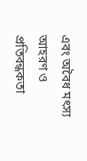এবং অবৈধ মৎস্য আহরণ ও প্রতিবন্ধকতা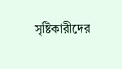সৃষ্টিকারীদের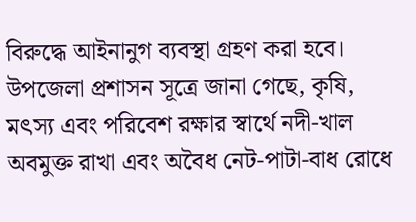বিরুদ্ধে আইনানুগ ব্যবস্থা গ্রহণ করা হবে।
উপজেলা প্রশাসন সূত্রে জানা গেছে, কৃষি, মৎস্য এবং পরিবেশ রক্ষার স্বার্থে নদী-খাল অবমুক্ত রাখা এবং অবৈধ নেট-পাটা-বাধ রোধে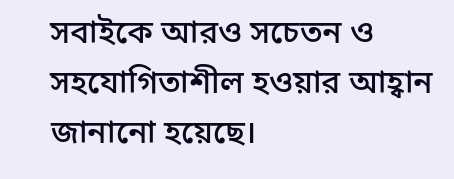সবাইকে আরও সচেতন ও সহযোগিতাশীল হওয়ার আহ্বান জানানো হয়েছে।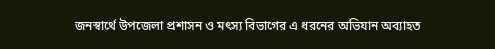জনস্বার্থে উপজেলা প্রশাসন ও মৎস্য বিভাগের এ ধরনের অভিযান অব্যাহত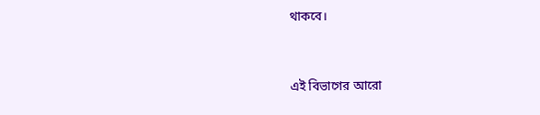থাকবে।


এই বিভাগের আরো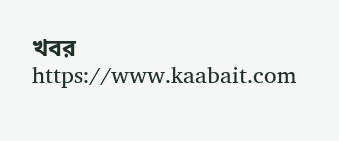খবর
https://www.kaabait.com